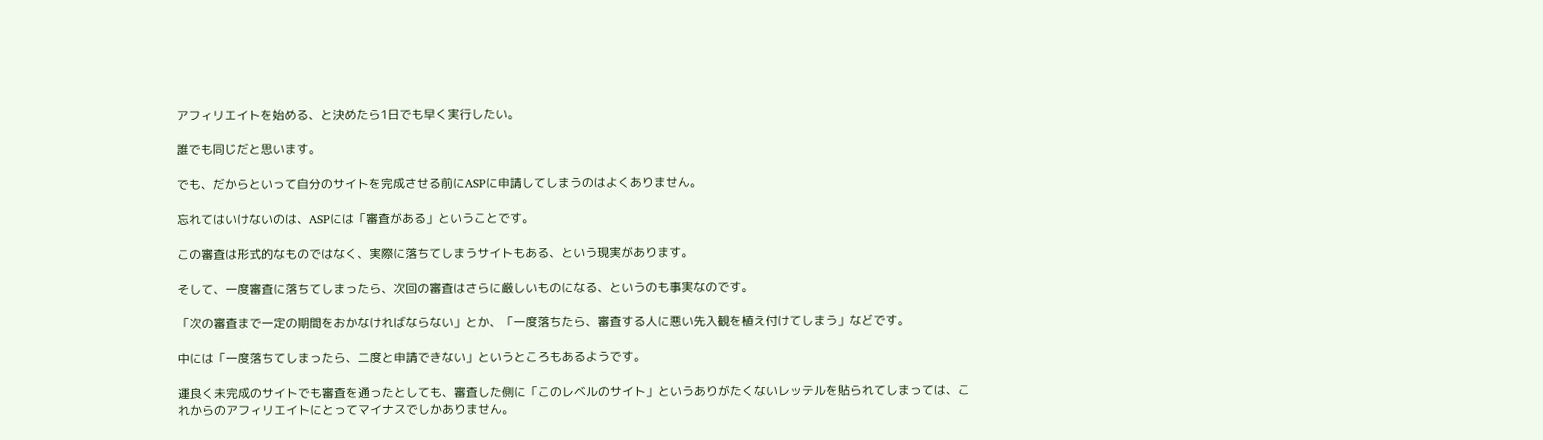アフィリエイトを始める、と決めたら1日でも早く実行したい。

誰でも同じだと思います。

でも、だからといって自分のサイトを完成させる前にASPに申請してしまうのはよくありません。

忘れてはいけないのは、ASPには「審査がある」ということです。

この審査は形式的なものではなく、実際に落ちてしまうサイトもある、という現実があります。

そして、一度審査に落ちてしまったら、次回の審査はさらに厳しいものになる、というのも事実なのです。

「次の審査まで一定の期間をおかなければならない」とか、「一度落ちたら、審査する人に悪い先入観を植え付けてしまう」などです。

中には「一度落ちてしまったら、二度と申請できない」というところもあるようです。

運良く未完成のサイトでも審査を通ったとしても、審査した側に「このレベルのサイト」というありがたくないレッテルを貼られてしまっては、これからのアフィリエイトにとってマイナスでしかありません。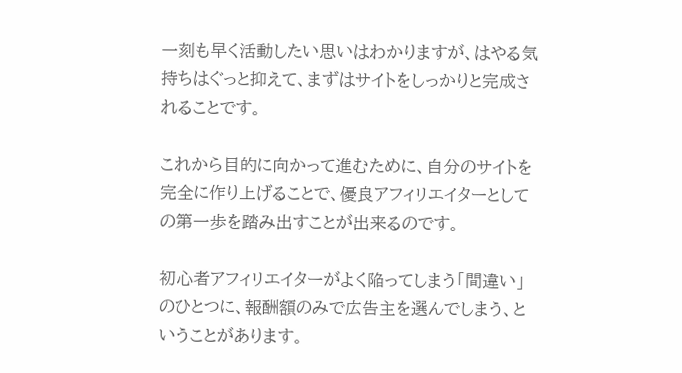一刻も早く活動したい思いはわかりますが、はやる気持ちはぐっと抑えて、まずはサイトをしっかりと完成されることです。

これから目的に向かって進むために、自分のサイトを完全に作り上げることで、優良アフィリエイターとしての第一歩を踏み出すことが出来るのです。

初心者アフィリエイターがよく陥ってしまう「間違い」のひとつに、報酬額のみで広告主を選んでしまう、ということがあります。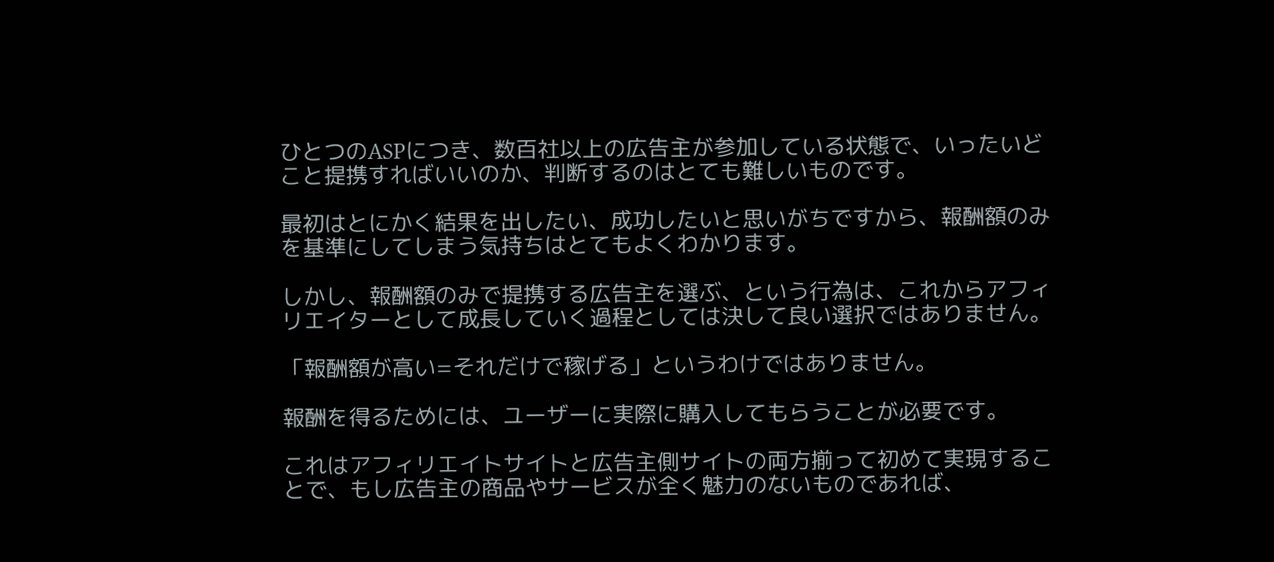ひとつのASPにつき、数百社以上の広告主が参加している状態で、いったいどこと提携すればいいのか、判断するのはとても難しいものです。

最初はとにかく結果を出したい、成功したいと思いがちですから、報酬額のみを基準にしてしまう気持ちはとてもよくわかります。

しかし、報酬額のみで提携する広告主を選ぶ、という行為は、これからアフィリエイターとして成長していく過程としては決して良い選択ではありません。

「報酬額が高い=それだけで稼げる」というわけではありません。

報酬を得るためには、ユーザーに実際に購入してもらうことが必要です。

これはアフィリエイトサイトと広告主側サイトの両方揃って初めて実現することで、もし広告主の商品やサービスが全く魅力のないものであれば、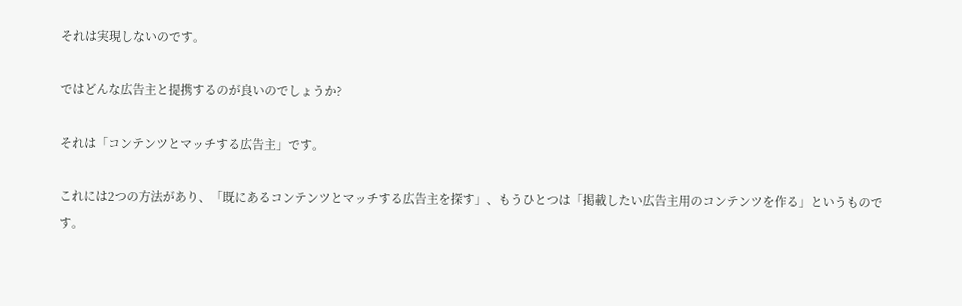それは実現しないのです。

ではどんな広告主と提携するのが良いのでしょうか?

それは「コンテンツとマッチする広告主」です。

これには2つの方法があり、「既にあるコンテンツとマッチする広告主を探す」、もうひとつは「掲載したい広告主用のコンテンツを作る」というものです。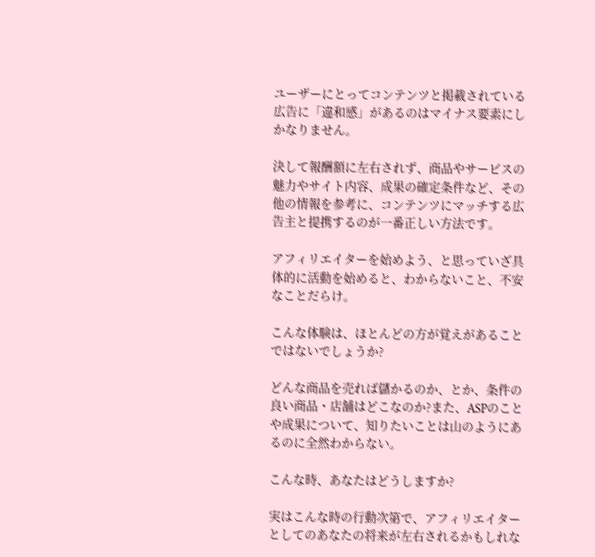ユーザーにとってコンテンツと掲載されている広告に「違和感」があるのはマイナス要素にしかなりません。

決して報酬額に左右されず、商品やサービスの魅力やサイト内容、成果の確定条件など、その他の情報を参考に、コンテンツにマッチする広告主と提携するのが一番正しい方法です。

アフィリエイターを始めよう、と思っていざ具体的に活動を始めると、わからないこと、不安なことだらけ。

こんな体験は、ほとんどの方が覚えがあることではないでしょうか?

どんな商品を売れば儲かるのか、とか、条件の良い商品・店舗はどこなのか?また、ASPのことや成果について、知りたいことは山のようにあるのに全然わからない。

こんな時、あなたはどうしますか?

実はこんな時の行動次第で、アフィリエイターとしてのあなたの将来が左右されるかもしれな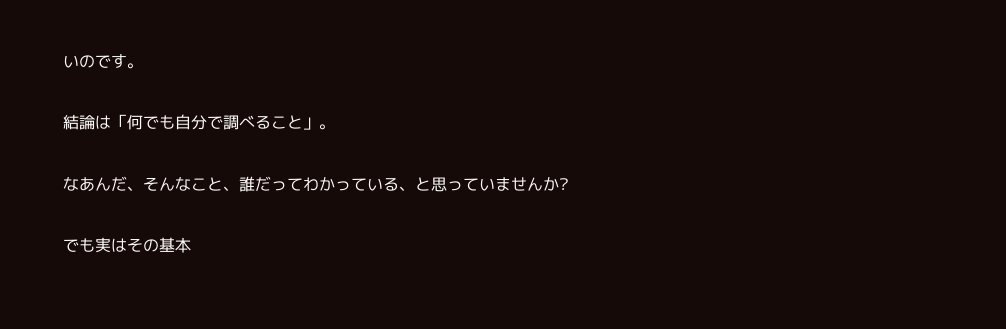いのです。

結論は「何でも自分で調べること」。

なあんだ、そんなこと、誰だってわかっている、と思っていませんか?

でも実はその基本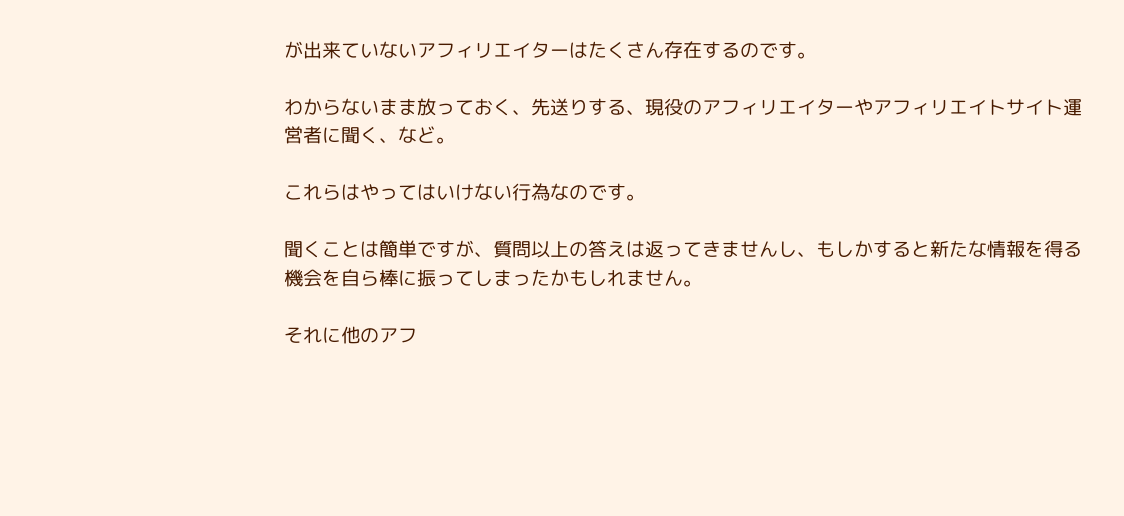が出来ていないアフィリエイターはたくさん存在するのです。

わからないまま放っておく、先送りする、現役のアフィリエイターやアフィリエイトサイト運営者に聞く、など。

これらはやってはいけない行為なのです。

聞くことは簡単ですが、質問以上の答えは返ってきませんし、もしかすると新たな情報を得る機会を自ら棒に振ってしまったかもしれません。

それに他のアフ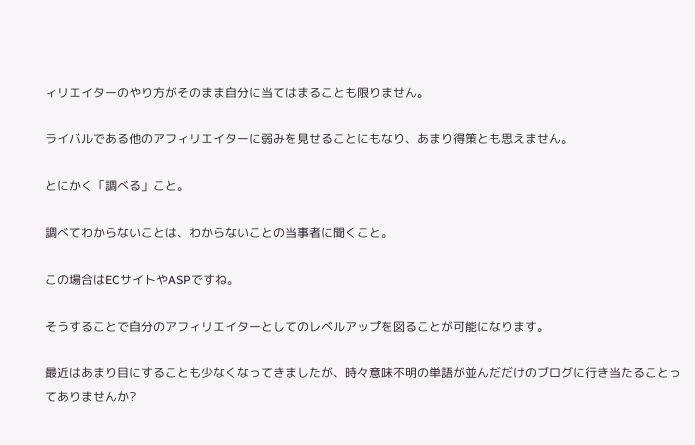ィリエイターのやり方がそのまま自分に当てはまることも限りません。

ライバルである他のアフィリエイターに弱みを見せることにもなり、あまり得策とも思えません。

とにかく「調べる」こと。

調べてわからないことは、わからないことの当事者に聞くこと。

この場合はECサイトやASPですね。

そうすることで自分のアフィリエイターとしてのレベルアップを図ることが可能になります。

最近はあまり目にすることも少なくなってきましたが、時々意味不明の単語が並んだだけのブログに行き当たることってありませんか?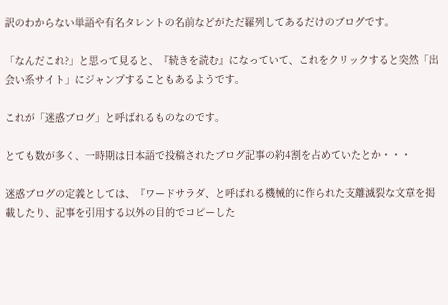訳のわからない単語や有名タレントの名前などがただ羅列してあるだけのブログです。

「なんだこれ?」と思って見ると、『続きを読む』になっていて、これをクリックすると突然「出会い系サイト」にジャンプすることもあるようです。

これが「迷惑ブログ」と呼ばれるものなのです。

とても数が多く、一時期は日本語で投稿されたブログ記事の約4割を占めていたとか・・・

迷惑ブログの定義としては、『ワードサラダ、と呼ばれる機械的に作られた支離滅裂な文章を掲載したり、記事を引用する以外の目的でコピーした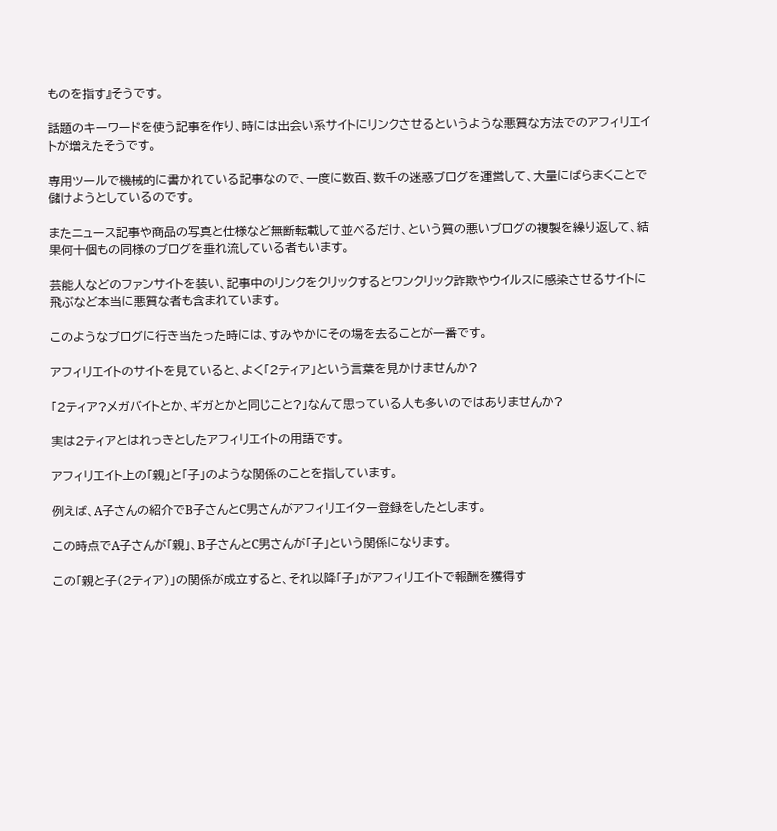ものを指す』そうです。

話題のキーワードを使う記事を作り、時には出会い系サイトにリンクさせるというような悪質な方法でのアフィリエイトが増えたそうです。

専用ツールで機械的に書かれている記事なので、一度に数百、数千の迷惑ブログを運営して、大量にばらまくことで儲けようとしているのです。

またニュース記事や商品の写真と仕様など無断転載して並べるだけ、という質の悪いブログの複製を繰り返して、結果何十個もの同様のブログを垂れ流している者もいます。

芸能人などのファンサイトを装い、記事中のリンクをクリックするとワンクリック詐欺やウイルスに感染させるサイトに飛ぶなど本当に悪質な者も含まれています。

このようなブログに行き当たった時には、すみやかにその場を去ることが一番です。

アフィリエイトのサイトを見ていると、よく「2ティア」という言葉を見かけませんか?

「2ティア?メガバイトとか、ギガとかと同じこと?」なんて思っている人も多いのではありませんか?

実は2ティアとはれっきとしたアフィリエイトの用語です。

アフィリエイト上の「親」と「子」のような関係のことを指しています。

例えば、A子さんの紹介でB子さんとC男さんがアフィリエイター登録をしたとします。

この時点でA子さんが「親」、B子さんとC男さんが「子」という関係になります。

この「親と子(2ティア)」の関係が成立すると、それ以降「子」がアフィリエイトで報酬を獲得す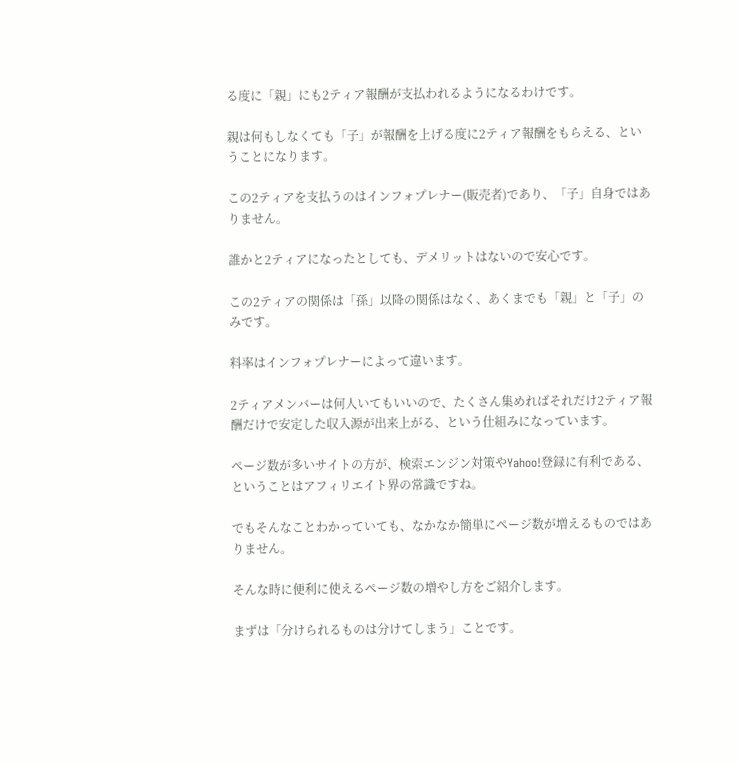る度に「親」にも2ティア報酬が支払われるようになるわけです。

親は何もしなくても「子」が報酬を上げる度に2ティア報酬をもらえる、ということになります。

この2ティアを支払うのはインフォプレナー(販売者)であり、「子」自身ではありません。

誰かと2ティアになったとしても、デメリットはないので安心です。

この2ティアの関係は「孫」以降の関係はなく、あくまでも「親」と「子」のみです。

料率はインフォプレナーによって違います。

2ティアメンバーは何人いてもいいので、たくさん集めればそれだけ2ティア報酬だけで安定した収入源が出来上がる、という仕組みになっています。

ページ数が多いサイトの方が、検索エンジン対策やYahoo!登録に有利である、ということはアフィリエイト界の常識ですね。

でもそんなことわかっていても、なかなか簡単にページ数が増えるものではありません。

そんな時に便利に使えるページ数の増やし方をご紹介します。

まずは「分けられるものは分けてしまう」ことです。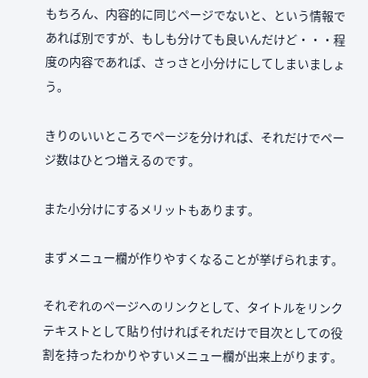もちろん、内容的に同じページでないと、という情報であれば別ですが、もしも分けても良いんだけど・・・程度の内容であれば、さっさと小分けにしてしまいましょう。

きりのいいところでページを分ければ、それだけでページ数はひとつ増えるのです。

また小分けにするメリットもあります。

まずメニュー欄が作りやすくなることが挙げられます。

それぞれのページへのリンクとして、タイトルをリンクテキストとして貼り付ければそれだけで目次としての役割を持ったわかりやすいメニュー欄が出来上がります。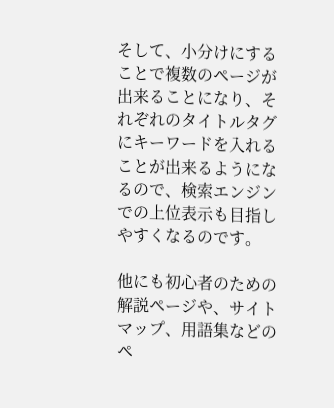そして、小分けにすることで複数のページが出来ることになり、それぞれのタイトルタグにキーワードを入れることが出来るようになるので、検索エンジンでの上位表示も目指しやすくなるのです。

他にも初心者のための解説ページや、サイトマップ、用語集などのペ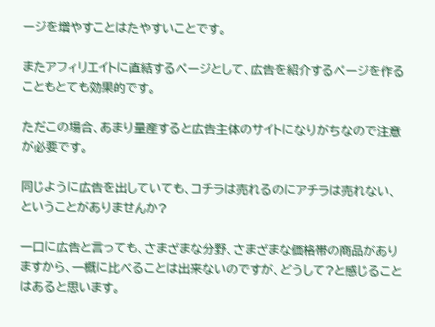ージを増やすことはたやすいことです。

またアフィリエイトに直結するページとして、広告を紹介するページを作ることもとても効果的です。

ただこの場合、あまり量産すると広告主体のサイトになりがちなので注意が必要です。

同じように広告を出していても、コチラは売れるのにアチラは売れない、ということがありませんか?

一口に広告と言っても、さまざまな分野、さまざまな価格帯の商品がありますから、一概に比べることは出来ないのですが、どうして?と感じることはあると思います。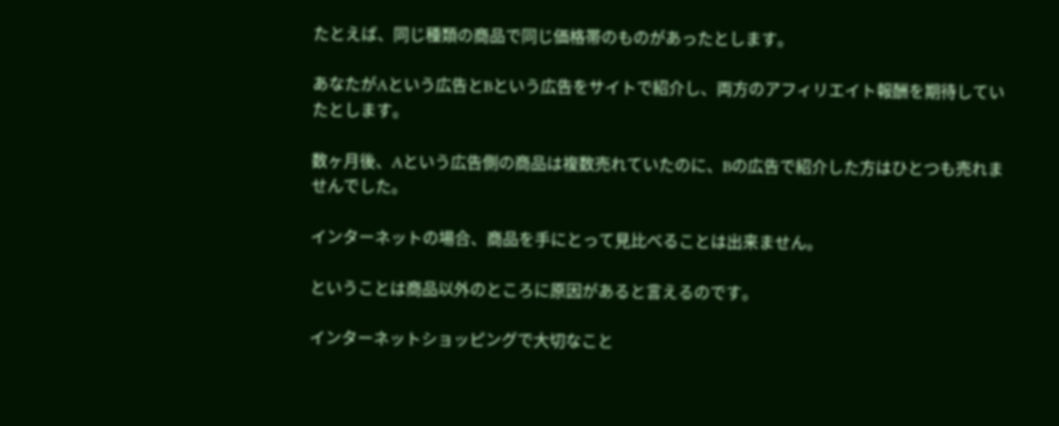たとえば、同じ種類の商品で同じ価格帯のものがあったとします。

あなたがAという広告とBという広告をサイトで紹介し、両方のアフィリエイト報酬を期待していたとします。

数ヶ月後、Aという広告側の商品は複数売れていたのに、Bの広告で紹介した方はひとつも売れませんでした。

インターネットの場合、商品を手にとって見比べることは出来ません。

ということは商品以外のところに原因があると言えるのです。

インターネットショッピングで大切なこと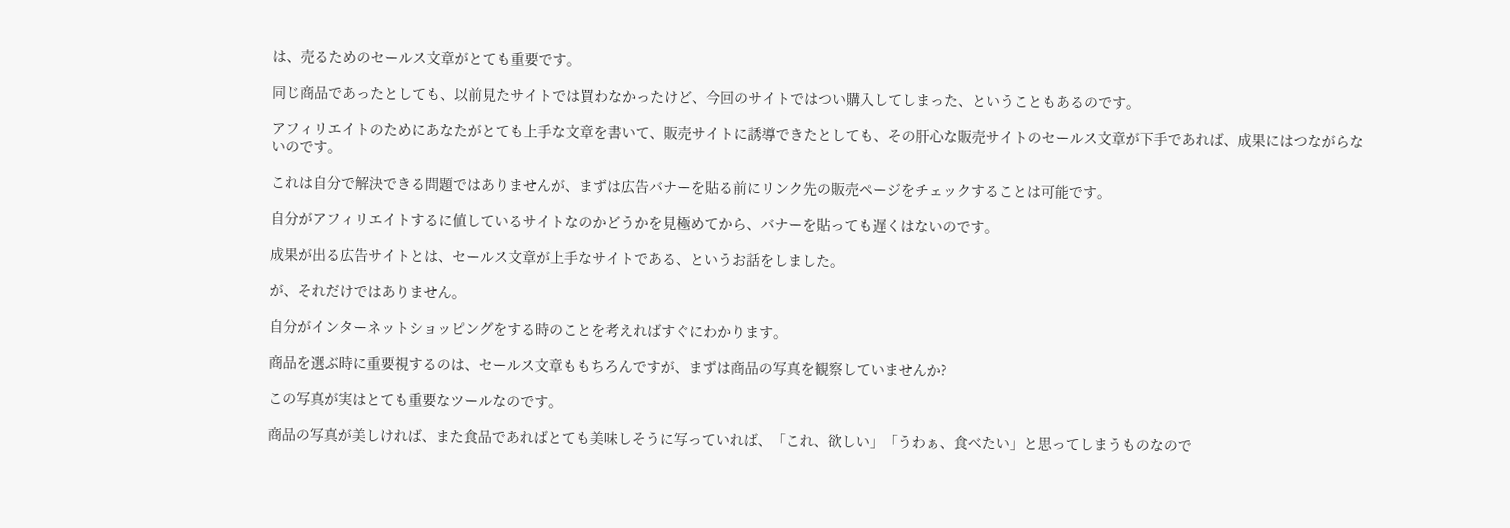は、売るためのセールス文章がとても重要です。

同じ商品であったとしても、以前見たサイトでは買わなかったけど、今回のサイトではつい購入してしまった、ということもあるのです。

アフィリエイトのためにあなたがとても上手な文章を書いて、販売サイトに誘導できたとしても、その肝心な販売サイトのセールス文章が下手であれば、成果にはつながらないのです。

これは自分で解決できる問題ではありませんが、まずは広告バナーを貼る前にリンク先の販売ページをチェックすることは可能です。

自分がアフィリエイトするに値しているサイトなのかどうかを見極めてから、バナーを貼っても遅くはないのです。

成果が出る広告サイトとは、セールス文章が上手なサイトである、というお話をしました。

が、それだけではありません。

自分がインターネットショッピングをする時のことを考えればすぐにわかります。

商品を選ぶ時に重要視するのは、セールス文章ももちろんですが、まずは商品の写真を観察していませんか?

この写真が実はとても重要なツールなのです。

商品の写真が美しければ、また食品であればとても美味しそうに写っていれば、「これ、欲しい」「うわぁ、食べたい」と思ってしまうものなので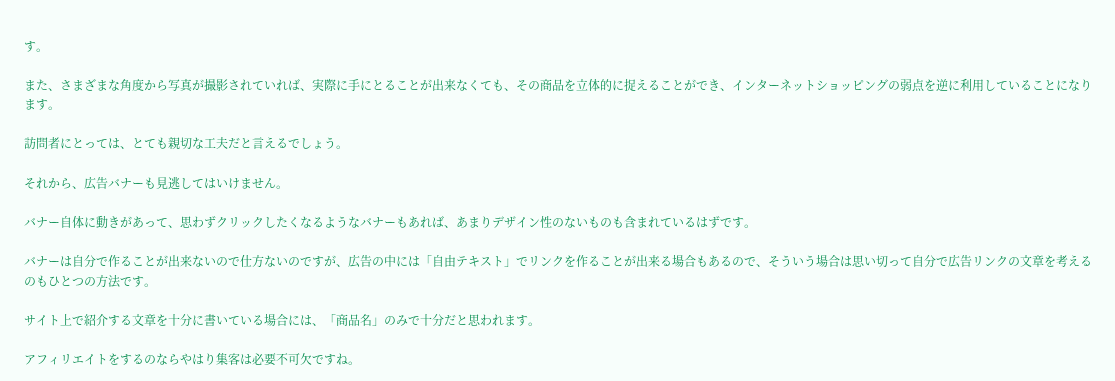す。

また、さまざまな角度から写真が撮影されていれば、実際に手にとることが出来なくても、その商品を立体的に捉えることができ、インターネットショッピングの弱点を逆に利用していることになります。

訪問者にとっては、とても親切な工夫だと言えるでしょう。

それから、広告バナーも見逃してはいけません。

バナー自体に動きがあって、思わずクリックしたくなるようなバナーもあれば、あまりデザイン性のないものも含まれているはずです。

バナーは自分で作ることが出来ないので仕方ないのですが、広告の中には「自由テキスト」でリンクを作ることが出来る場合もあるので、そういう場合は思い切って自分で広告リンクの文章を考えるのもひとつの方法です。

サイト上で紹介する文章を十分に書いている場合には、「商品名」のみで十分だと思われます。

アフィリエイトをするのならやはり集客は必要不可欠ですね。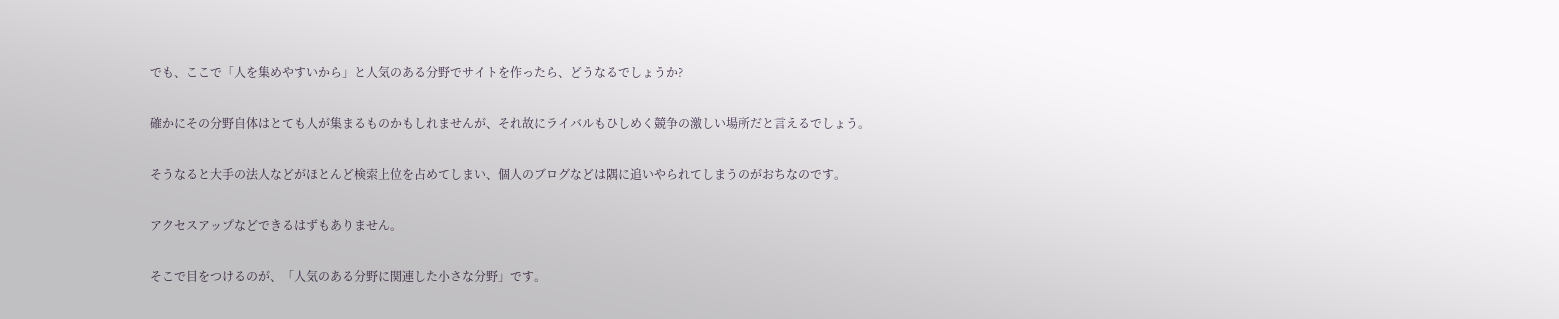でも、ここで「人を集めやすいから」と人気のある分野でサイトを作ったら、どうなるでしょうか?

確かにその分野自体はとても人が集まるものかもしれませんが、それ故にライバルもひしめく競争の激しい場所だと言えるでしょう。

そうなると大手の法人などがほとんど検索上位を占めてしまい、個人のブログなどは隅に追いやられてしまうのがおちなのです。

アクセスアップなどできるはずもありません。

そこで目をつけるのが、「人気のある分野に関連した小さな分野」です。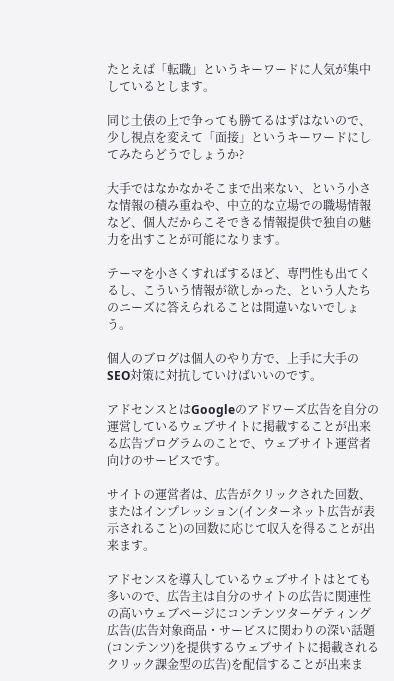たとえば「転職」というキーワードに人気が集中しているとします。

同じ土俵の上で争っても勝てるはずはないので、少し視点を変えて「面接」というキーワードにしてみたらどうでしょうか?

大手ではなかなかそこまで出来ない、という小さな情報の積み重ねや、中立的な立場での職場情報など、個人だからこそできる情報提供で独自の魅力を出すことが可能になります。

テーマを小さくすればするほど、専門性も出てくるし、こういう情報が欲しかった、という人たちのニーズに答えられることは間違いないでしょう。

個人のブログは個人のやり方で、上手に大手のSEO対策に対抗していけばいいのです。

アドセンスとはGoogleのアドワーズ広告を自分の運営しているウェブサイトに掲載することが出来る広告プログラムのことで、ウェブサイト運営者向けのサービスです。

サイトの運営者は、広告がクリックされた回数、またはインプレッション(インターネット広告が表示されること)の回数に応じて収入を得ることが出来ます。

アドセンスを導入しているウェブサイトはとても多いので、広告主は自分のサイトの広告に関連性の高いウェブページにコンテンツターゲティング広告(広告対象商品・サービスに関わりの深い話題(コンテンツ)を提供するウェブサイトに掲載されるクリック課金型の広告)を配信することが出来ま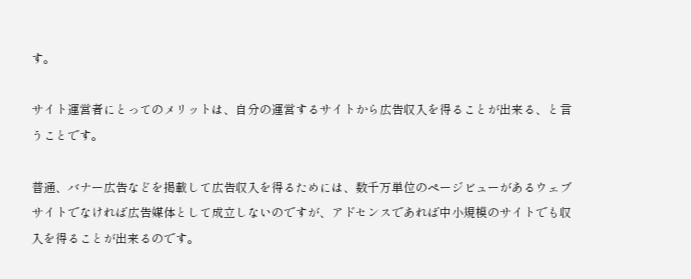す。

サイト運営者にとってのメリットは、自分の運営するサイトから広告収入を得ることが出来る、と言うことです。

普通、バナー広告などを掲載して広告収入を得るためには、数千万単位のページビューがあるウェブサイトでなければ広告媒体として成立しないのですが、アドセンスであれば中小規模のサイトでも収入を得ることが出来るのです。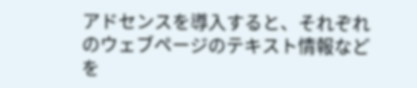アドセンスを導入すると、それぞれのウェブページのテキスト情報などを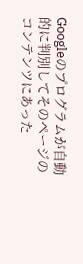Googleのプログラムが自動的に判別してそのページのコンテンツにあった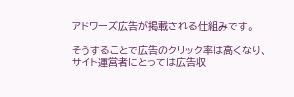アドワーズ広告が掲載される仕組みです。

そうすることで広告のクリック率は高くなり、サイト運営者にとっては広告収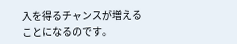入を得るチャンスが増えることになるのです。